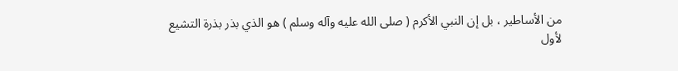من الأساطير ، بل إن النبي الأكرم ( صلى الله عليه وآله وسلم ) هو الذي بذر بذرة التشيع لأول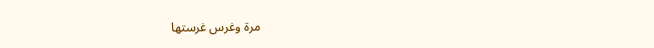مرة وغرس غرستها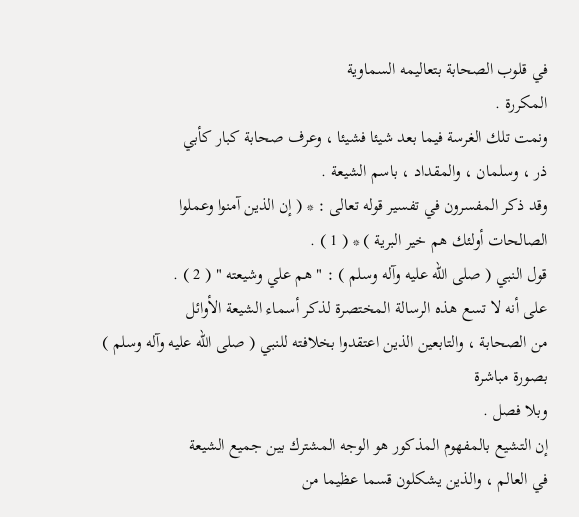في قلوب الصحابة بتعاليمه السماوية
المكررة .
ونمت تلك الغرسة فيما بعد شيئا فشيئا ، وعرف صحابة كبار كأبي
ذر ، وسلمان ، والمقداد ، باسم الشيعة .
وقد ذكر المفسرون في تفسير قوله تعالى : * ( إن الذين آمنوا وعملوا
الصالحات أولئك هم خير البرية ) * ( 1 ) .
قول النبي ( صلى الله عليه وآله وسلم ) : " هم علي وشيعته " ( 2 ) .
على أنه لا تسع هذه الرسالة المختصرة لذكر أسماء الشيعة الأوائل
من الصحابة ، والتابعين الذين اعتقدوا بخلافته للنبي ( صلى الله عليه وآله وسلم ) بصورة مباشرة
وبلا فصل .
إن التشيع بالمفهوم المذكور هو الوجه المشترك بين جميع الشيعة
في العالم ، والذين يشكلون قسما عظيما من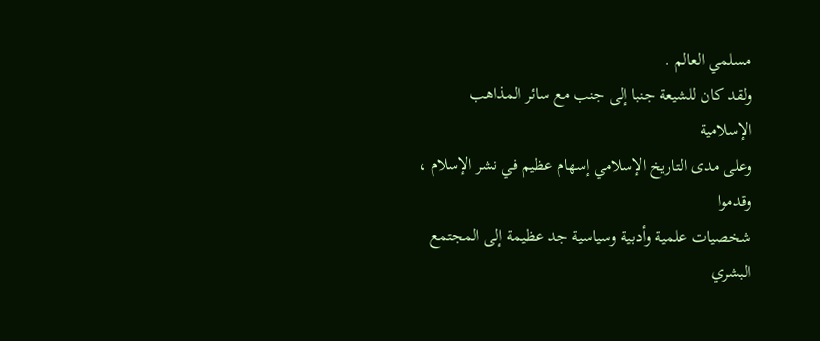مسلمي العالم .
ولقد كان للشيعة جنبا إلى جنب مع سائر المذاهب الإسلامية
وعلى مدى التاريخ الإسلامي إسهام عظيم في نشر الإسلام ، وقدموا
شخصيات علمية وأدبية وسياسية جد عظيمة إلى المجتمع البشري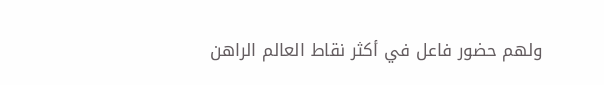ولهم حضور فاعل في أكثر نقاط العالم الراهن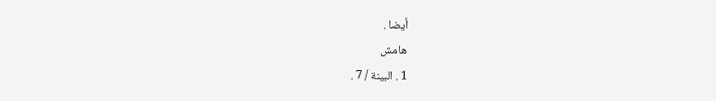أيضا .
هامش
1 . البينة / 7 .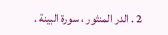2 . الدر المنثور ، سورة البينة .